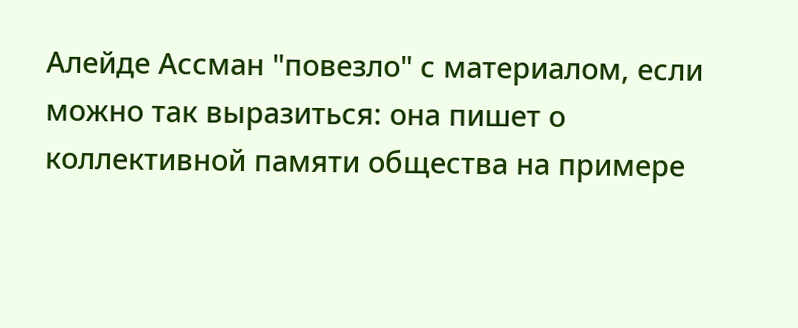Алейде Ассман "повезло" с материалом, если можно так выразиться: она пишет о коллективной памяти общества на примере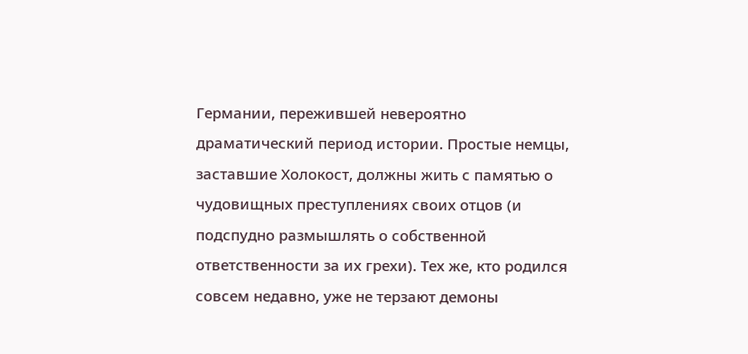Германии, пережившей невероятно драматический период истории. Простые немцы, заставшие Холокост, должны жить с памятью о чудовищных преступлениях своих отцов (и подспудно размышлять о собственной ответственности за их грехи). Тех же, кто родился совсем недавно, уже не терзают демоны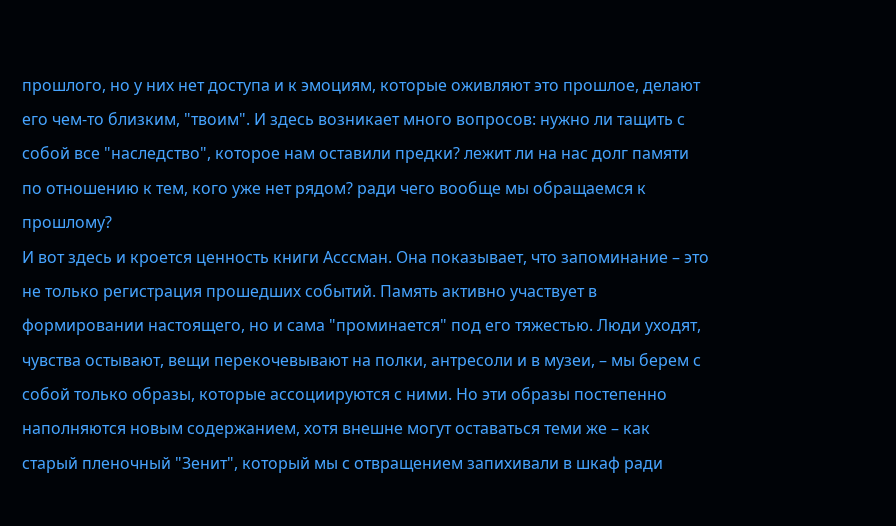прошлого, но у них нет доступа и к эмоциям, которые оживляют это прошлое, делают его чем-то близким, "твоим". И здесь возникает много вопросов: нужно ли тащить с собой все "наследство", которое нам оставили предки? лежит ли на нас долг памяти по отношению к тем, кого уже нет рядом? ради чего вообще мы обращаемся к прошлому?
И вот здесь и кроется ценность книги Асссман. Она показывает, что запоминание – это не только регистрация прошедших событий. Память активно участвует в формировании настоящего, но и сама "проминается" под его тяжестью. Люди уходят, чувства остывают, вещи перекочевывают на полки, антресоли и в музеи, – мы берем с собой только образы, которые ассоциируются с ними. Но эти образы постепенно наполняются новым содержанием, хотя внешне могут оставаться теми же – как старый пленочный "Зенит", который мы с отвращением запихивали в шкаф ради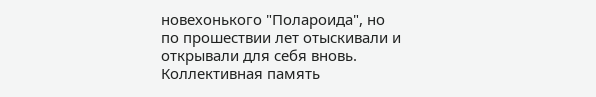новехонького "Полароида", но по прошествии лет отыскивали и открывали для себя вновь. Коллективная память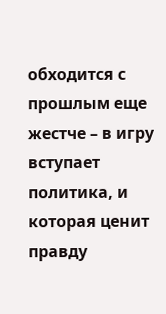обходится с прошлым еще жестче – в игру вступает политика, и которая ценит правду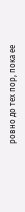ровно до тех пор, пока ее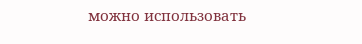можно использовать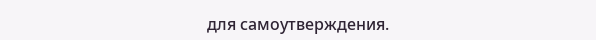для самоутверждения.